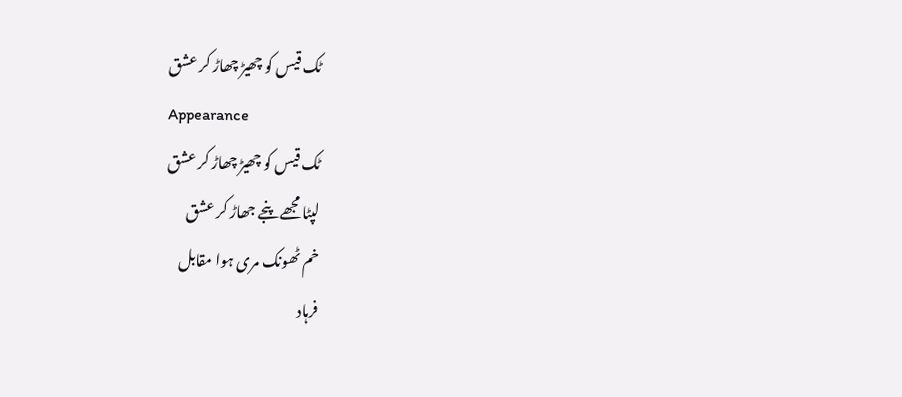ٹک قیس کو چھیڑ چھاڑ کر عشق
Appearance
ٹک قیس کو چھیڑ چھاڑ کر عشق
لپٹا مجھے پنجے جھاڑ کر عشق
خم ٹھونک مری ہوا مقابل
فرہاد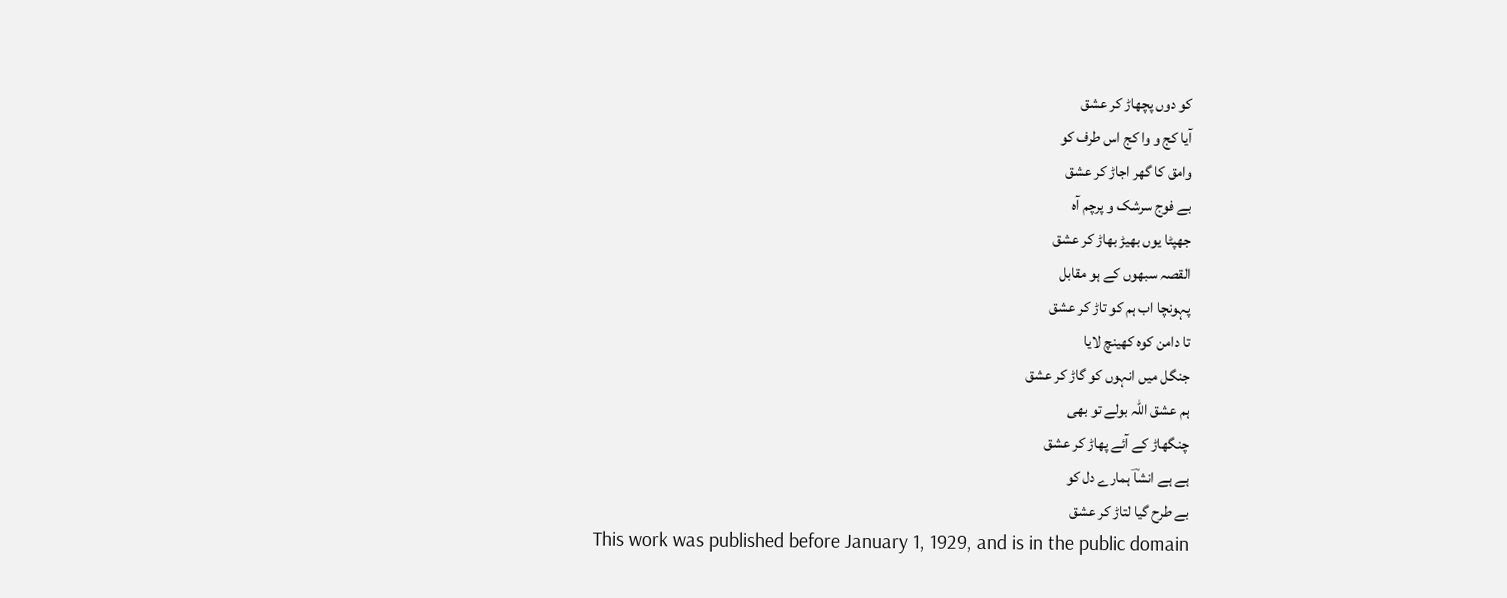کو دوں پچھاڑ کر عشق
آیا کج و وا کج اس طرف کو
وامق کا گھر اجاڑ کر عشق
بے فوج سرشک و پرچم آہ
جھپٹا یوں بھیڑ بھاڑ کر عشق
القصہ سبھوں کے ہو مقابل
پہونچا اب ہم کو تاڑ کر عشق
تا دامن کوہ کھینچ لایا
جنگل میں انہوں کو گاڑ کر عشق
ہم عشق اللہ بولے تو بھی
چنگھاڑ کے آئے پھاڑ کر عشق
ہے ہے انشاؔ ہمارے دل کو
بے طرح گیا لتاڑ کر عشق
This work was published before January 1, 1929, and is in the public domain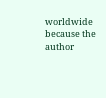worldwide because the author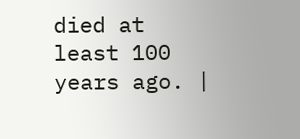died at least 100 years ago. |